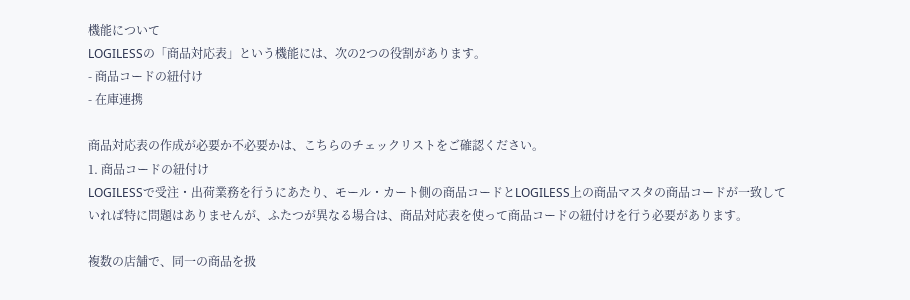機能について
LOGILESSの「商品対応表」という機能には、次の2つの役割があります。
- 商品コードの紐付け
- 在庫連携

商品対応表の作成が必要か不必要かは、こちらのチェックリストをご確認ください。
1. 商品コードの紐付け
LOGILESSで受注・出荷業務を行うにあたり、モール・カート側の商品コードとLOGILESS上の商品マスタの商品コードが一致していれば特に問題はありませんが、ふたつが異なる場合は、商品対応表を使って商品コードの紐付けを行う必要があります。

複数の店舗で、同一の商品を扱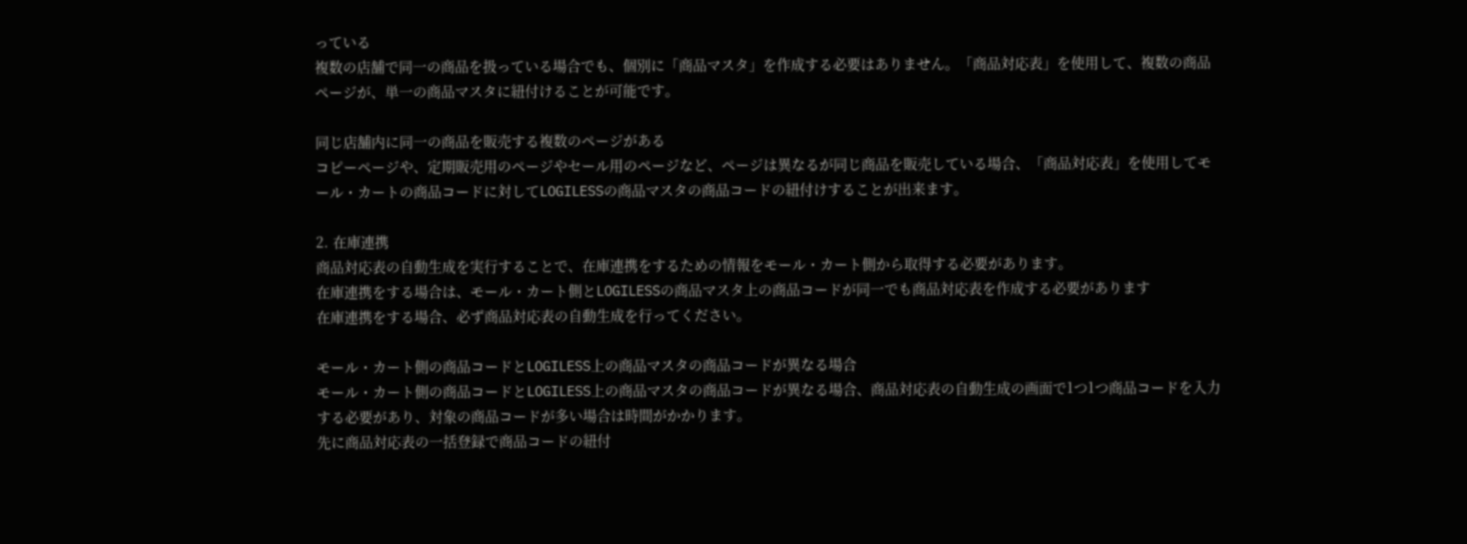っている
複数の店舗で同一の商品を扱っている場合でも、個別に「商品マスタ」を作成する必要はありません。「商品対応表」を使用して、複数の商品ページが、単一の商品マスタに紐付けることが可能です。

同じ店舗内に同一の商品を販売する複数のページがある
コピーページや、定期販売用のページやセール用のページなど、ページは異なるが同じ商品を販売している場合、「商品対応表」を使用してモール・カートの商品コードに対してLOGILESSの商品マスタの商品コードの紐付けすることが出来ます。

2. 在庫連携
商品対応表の自動生成を実行することで、在庫連携をするための情報をモール・カート側から取得する必要があります。
在庫連携をする場合は、モール・カート側とLOGILESSの商品マスタ上の商品コードが同一でも商品対応表を作成する必要があります
在庫連携をする場合、必ず商品対応表の自動生成を行ってください。

モール・カート側の商品コードとLOGILESS上の商品マスタの商品コードが異なる場合
モール・カート側の商品コードとLOGILESS上の商品マスタの商品コードが異なる場合、商品対応表の自動生成の画面で1つ1つ商品コードを入力する必要があり、対象の商品コードが多い場合は時間がかかります。
先に商品対応表の一括登録で商品コードの紐付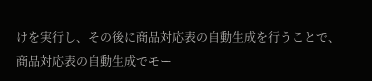けを実行し、その後に商品対応表の自動生成を行うことで、商品対応表の自動生成でモー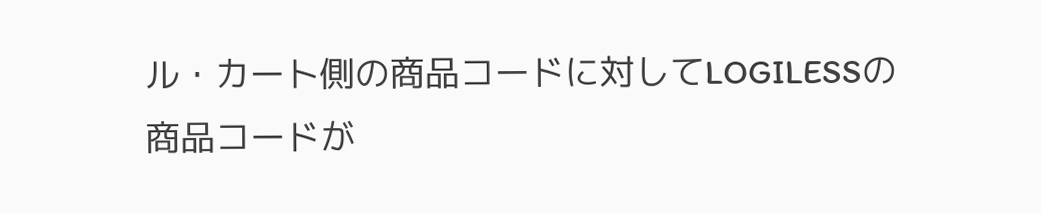ル・カート側の商品コードに対してLOGILESSの商品コードが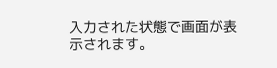入力された状態で画面が表示されます。